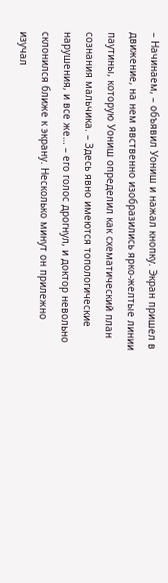– Начинаем, – объявил Уониш и нажал кнопку. Экран пришел в движение, на нем явственно изобразились ярко-желтые линии паутины, которую Уониш определил как схематический план сознания мальчика. – Здесь явно имеются топологические нарушения, и все же… – его голос дрогнул, и доктор невольно склонился ближе к экрану. Несколько минут он прилежно изучал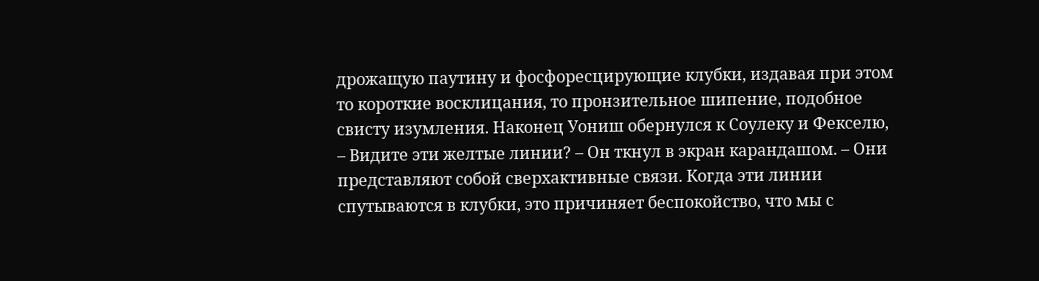дрожащую паутину и фосфоресцирующие клубки, издавая при этом то короткие восклицания, то пронзительное шипение, подобное свисту изумления. Наконец Уониш обернулся к Соулеку и Фекселю, – Видите эти желтые линии? – Он ткнул в экран карандашом. – Они представляют собой сверхактивные связи. Когда эти линии спутываются в клубки, это причиняет беспокойство, что мы с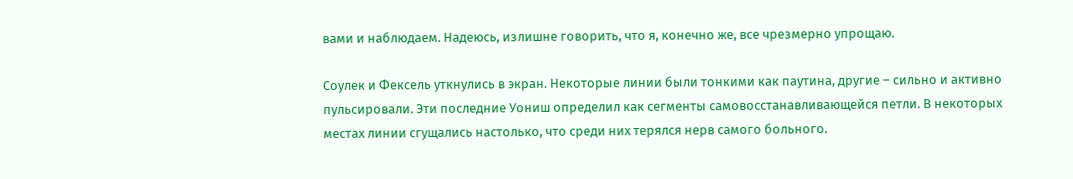вами и наблюдаем. Надеюсь, излишне говорить, что я, конечно же, все чрезмерно упрощаю.

Соулек и Фексель уткнулись в экран. Некоторые линии были тонкими как паутина, другие – сильно и активно пульсировали. Эти последние Уониш определил как сегменты самовосстанавливающейся петли. В некоторых местах линии сгущались настолько, что среди них терялся нерв самого больного.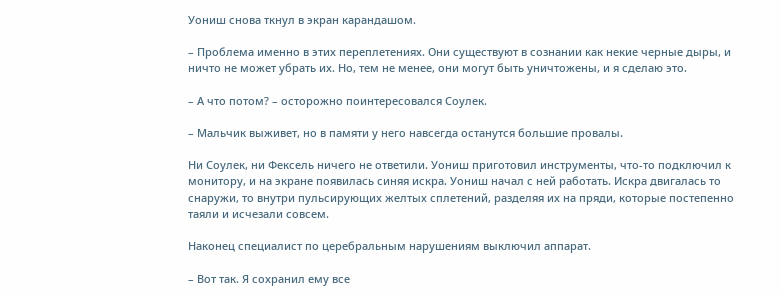Уониш снова ткнул в экран карандашом.

– Проблема именно в этих переплетениях. Они существуют в сознании как некие черные дыры, и ничто не может убрать их. Но, тем не менее, они могут быть уничтожены, и я сделаю это.

– А что потом? – осторожно поинтересовался Соулек.

– Мальчик выживет, но в памяти у него навсегда останутся большие провалы.

Ни Соулек, ни Фексель ничего не ответили. Уониш приготовил инструменты, что-то подключил к монитору, и на экране появилась синяя искра. Уониш начал с ней работать. Искра двигалась то снаружи, то внутри пульсирующих желтых сплетений, разделяя их на пряди, которые постепенно таяли и исчезали совсем.

Наконец специалист по церебральным нарушениям выключил аппарат.

– Вот так. Я сохранил ему все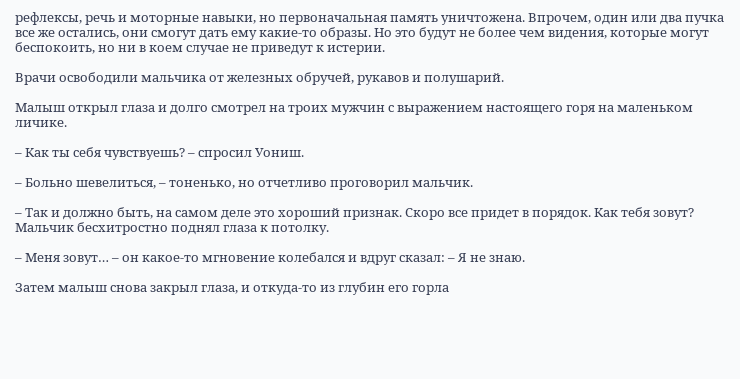рефлексы, речь и моторные навыки, но первоначальная память уничтожена. Впрочем, один или два пучка все же остались, они смогут дать ему какие-то образы. Но это будут не более чем видения, которые могут беспокоить, но ни в коем случае не приведут к истерии.

Врачи освободили мальчика от железных обручей, рукавов и полушарий.

Малыш открыл глаза и долго смотрел на троих мужчин с выражением настоящего горя на маленьком личике.

– Как ты себя чувствуешь? – спросил Уониш.

– Больно шевелиться, – тоненько, но отчетливо проговорил мальчик.

– Так и должно быть, на самом деле это хороший признак. Скоро все придет в порядок. Как тебя зовут? Мальчик бесхитростно поднял глаза к потолку.

– Меня зовут… – он какое-то мгновение колебался и вдруг сказал: – Я не знаю.

Затем малыш снова закрыл глаза, и откуда-то из глубин его горла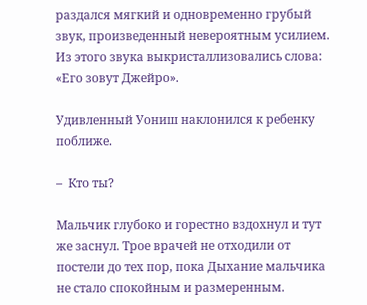раздался мягкий и одновременно грубый звук, произведенный невероятным усилием. Из этого звука выкристаллизовались слова: «Его зовут Джейро».

Удивленный Уониш наклонился к ребенку поближе.

–  Кто ты?

Мальчик глубоко и горестно вздохнул и тут же заснул. Трое врачей не отходили от постели до тех пор, пока Дыхание мальчика не стало спокойным и размеренным.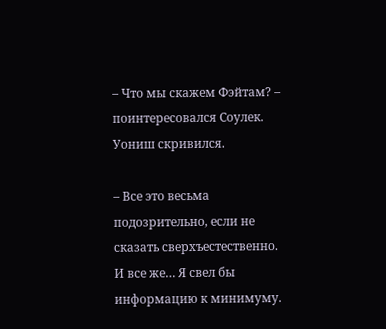– Что мы скажем Фэйтам? – поинтересовался Соулек. Уониш скривился.

– Все это весьма подозрительно, если не сказать сверхъестественно. И все же… Я свел бы информацию к минимуму.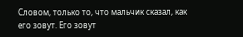Словом, только то, что мальчик сказал, как его зовут. Его зовут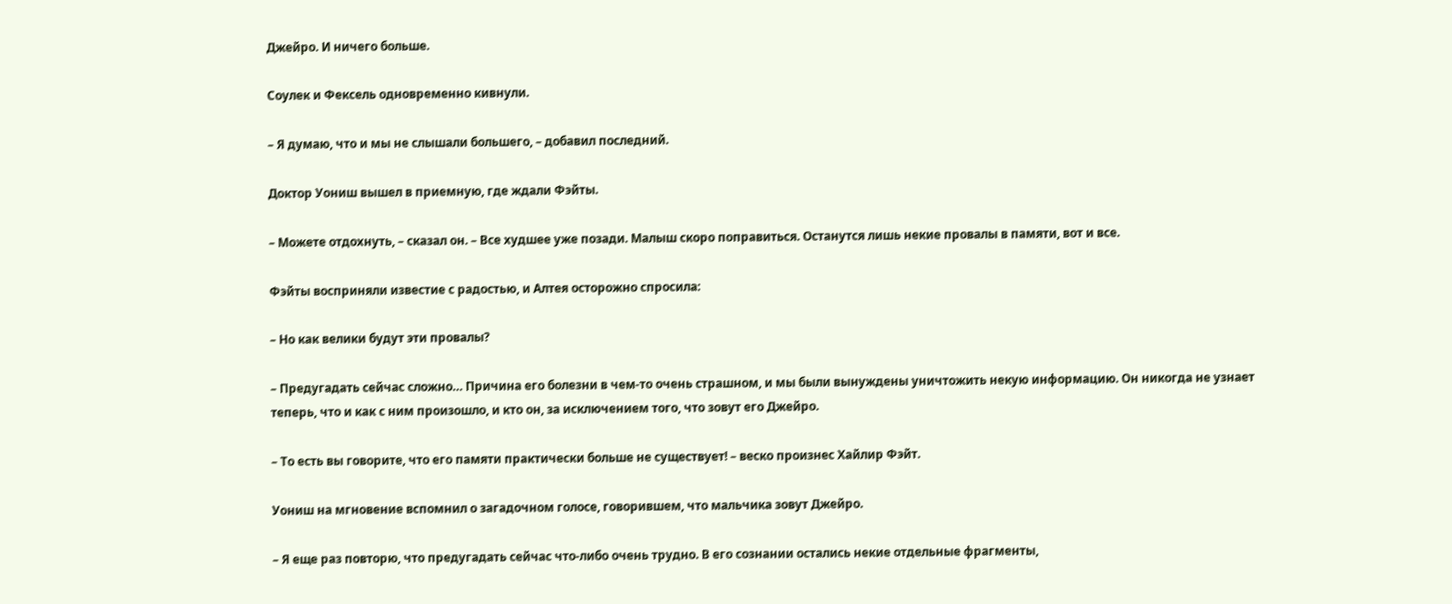Джейро. И ничего больше.

Соулек и Фексель одновременно кивнули.

– Я думаю, что и мы не слышали большего, – добавил последний.

Доктор Уониш вышел в приемную, где ждали Фэйты.

– Можете отдохнуть, – сказал он. – Все худшее уже позади. Малыш скоро поправиться. Останутся лишь некие провалы в памяти, вот и все.

Фэйты восприняли известие с радостью, и Алтея осторожно спросила:

– Но как велики будут эти провалы?

– Предугадать сейчас сложно… Причина его болезни в чем-то очень страшном, и мы были вынуждены уничтожить некую информацию. Он никогда не узнает теперь, что и как с ним произошло, и кто он, за исключением того, что зовут его Джейро.

– То есть вы говорите, что его памяти практически больше не существует! – веско произнес Хайлир Фэйт.

Уониш на мгновение вспомнил о загадочном голосе, говорившем, что мальчика зовут Джейро.

– Я еще раз повторю, что предугадать сейчас что-либо очень трудно. В его сознании остались некие отдельные фрагменты,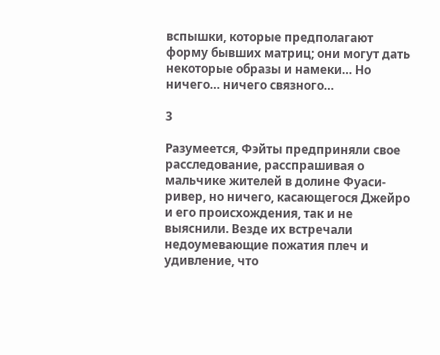вспышки, которые предполагают форму бывших матриц; они могут дать некоторые образы и намеки… Но ничего… ничего связного…

3

Разумеется, Фэйты предприняли свое расследование, расспрашивая о мальчике жителей в долине Фуаси-ривер, но ничего, касающегося Джейро и его происхождения, так и не выяснили. Везде их встречали недоумевающие пожатия плеч и удивление, что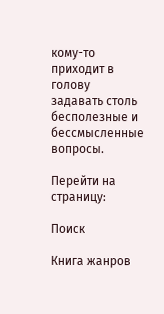кому-то приходит в голову задавать столь бесполезные и бессмысленные вопросы.

Перейти на страницу:

Поиск

Книга жанров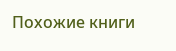Похожие книги